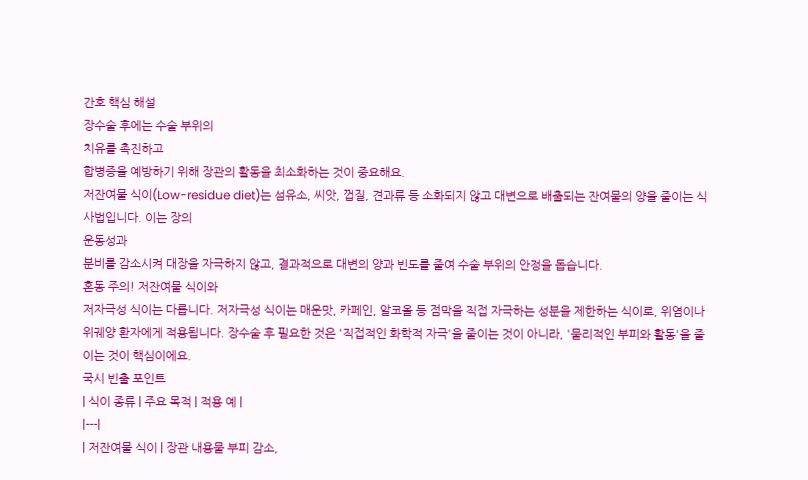간호 핵심 해설
장수술 후에는 수술 부위의
치유를 촉진하고
합병증을 예방하기 위해 장관의 활동을 최소화하는 것이 중요해요.
저잔여물 식이(Low-residue diet)는 섬유소, 씨앗, 껍질, 견과류 등 소화되지 않고 대변으로 배출되는 잔여물의 양을 줄이는 식사법입니다. 이는 장의
운동성과
분비를 감소시켜 대장을 자극하지 않고, 결과적으로 대변의 양과 빈도를 줄여 수술 부위의 안정을 돕습니다.
혼동 주의! 저잔여물 식이와
저자극성 식이는 다릅니다. 저자극성 식이는 매운맛, 카페인, 알코올 등 점막을 직접 자극하는 성분을 제한하는 식이로, 위염이나 위궤양 환자에게 적용됩니다. 장수술 후 필요한 것은 '직접적인 화학적 자극'을 줄이는 것이 아니라, '물리적인 부피와 활동'을 줄이는 것이 핵심이에요.
국시 빈출 포인트
| 식이 종류 | 주요 목적 | 적용 예 |
|---|
| 저잔여물 식이 | 장관 내용물 부피 감소,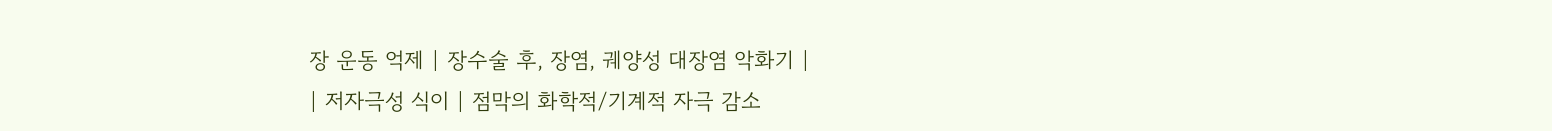장 운동 억제 | 장수술 후, 장염, 궤양성 대장염 악화기 |
| 저자극성 식이 | 점막의 화학적/기계적 자극 감소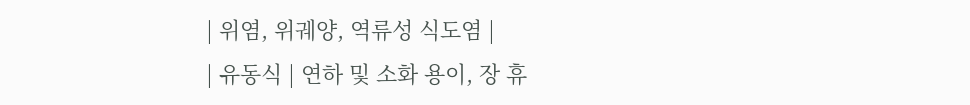| 위염, 위궤양, 역류성 식도염 |
| 유동식 | 연하 및 소화 용이, 장 휴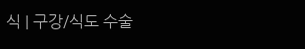식 | 구강/식도 수술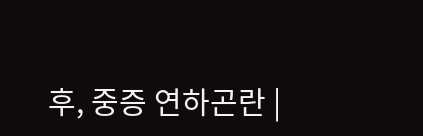후, 중증 연하곤란 |